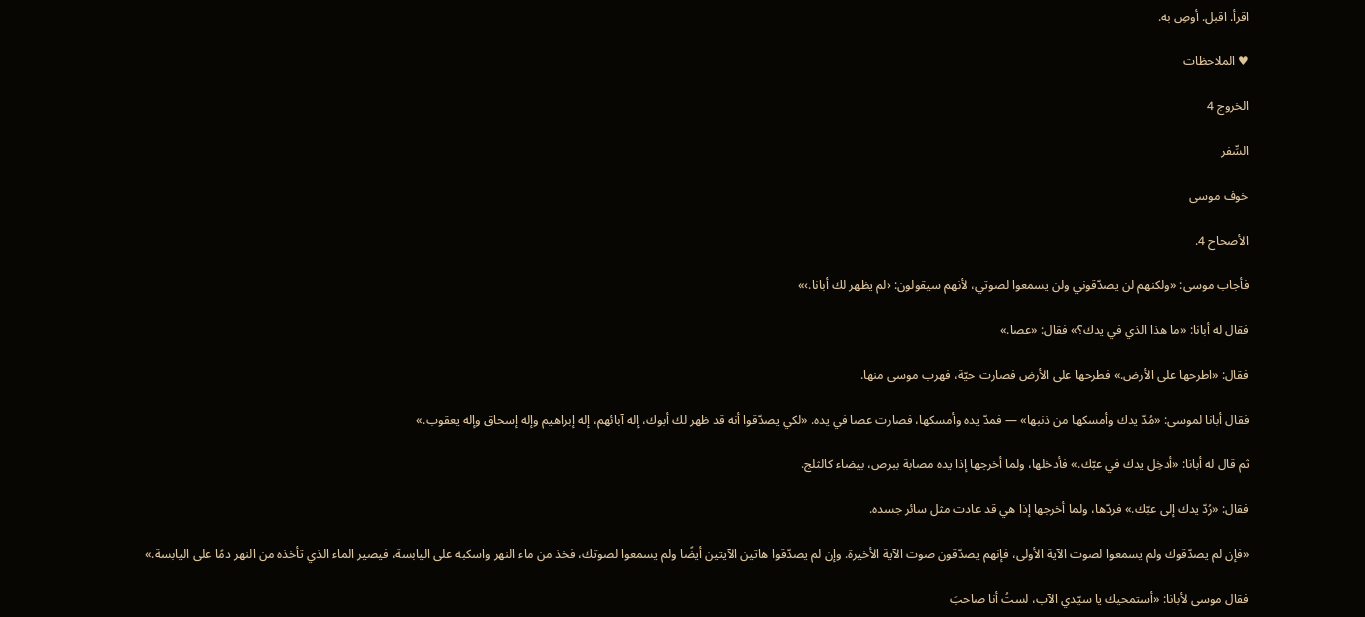اقرأ. اقبل. أوصِ به.

♥ الملاحظات

الخروج 4

السِّفر

خوف موسى

الأصحاح 4.

فأجاب موسى: «ولكنهم لن يصدّقوني ولن يسمعوا لصوتي، لأنهم سيقولون: ‹لم يظهر لك أبانا.›»

فقال له أبانا: «ما هذا الذي في يدك؟» فقال: «عصا.»

فقال: «اطرحها على الأرض.» فطرحها على الأرض فصارت حيّة، فهرب موسى منها.

فقال أبانا لموسى: «مُدّ يدك وأمسكها من ذنبها» — فمدّ يده وأمسكها، فصارت عصا في يده. «لكي يصدّقوا أنه قد ظهر لك أبوك، إله آبائهم، إله إبراهيم وإله إسحاق وإله يعقوب.»

ثم قال له أبانا: «أدخِل يدك في عبّك.» فأدخلها، ولما أخرجها إذا يده مصابة ببرص، بيضاء كالثلج.

فقال: «رُدّ يدك إلى عبّك.» فردّها، ولما أخرجها إذا هي قد عادت مثل سائر جسده.

«فإن لم يصدّقوك ولم يسمعوا لصوت الآية الأولى، فإنهم يصدّقون صوت الآية الأخيرة. وإن لم يصدّقوا هاتين الآيتين أيضًا ولم يسمعوا لصوتك، فخذ من ماء النهر واسكبه على اليابسة، فيصير الماء الذي تأخذه من النهر دمًا على اليابسة.»

فقال موسى لأبانا: «أستمحيك يا سيّدي الآب، لستُ أنا صاحبَ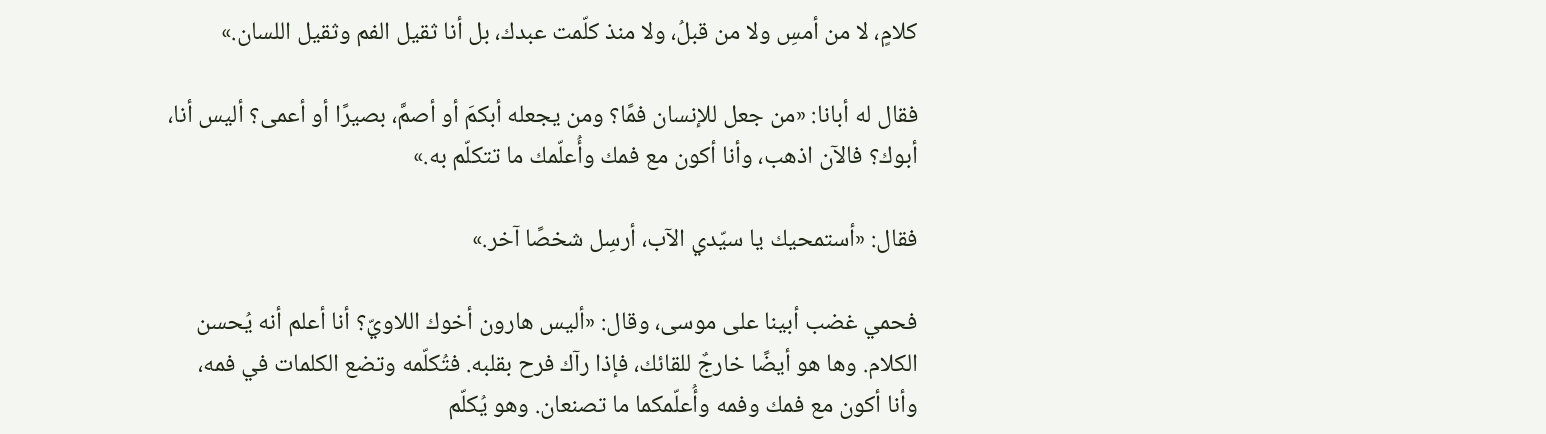كلامٍ، لا من أمسِ ولا من قبلُ، ولا منذ كلّمت عبدك، بل أنا ثقيل الفم وثقيل اللسان.»

فقال له أبانا: «من جعل للإنسان فمًا؟ ومن يجعله أبكمَ أو أصمَّ، بصيرًا أو أعمى؟ أليس أنا، أبوك؟ فالآن اذهب، وأنا أكون مع فمك وأُعلّمك ما تتكلّم به.»

فقال: «أستمحيك يا سيّدي الآب، أرسِل شخصًا آخر.»

فحمي غضب أبينا على موسى، وقال: «أليس هارون أخوك اللاويّ؟ أنا أعلم أنه يُحسن الكلام. وها هو أيضًا خارجٌ للقائك، فإذا رآك فرح بقلبه. فتُكلّمه وتضع الكلمات في فمه، وأنا أكون مع فمك وفمه وأُعلّمكما ما تصنعان. وهو يُكلّم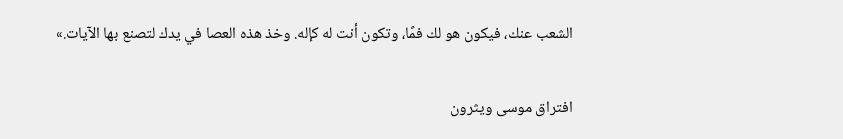الشعب عنك، فيكون هو لك فمًا، وتكون أنت له كإله. وخذ هذه العصا في يدك لتصنع بها الآيات.»

افتراق موسى ويثرون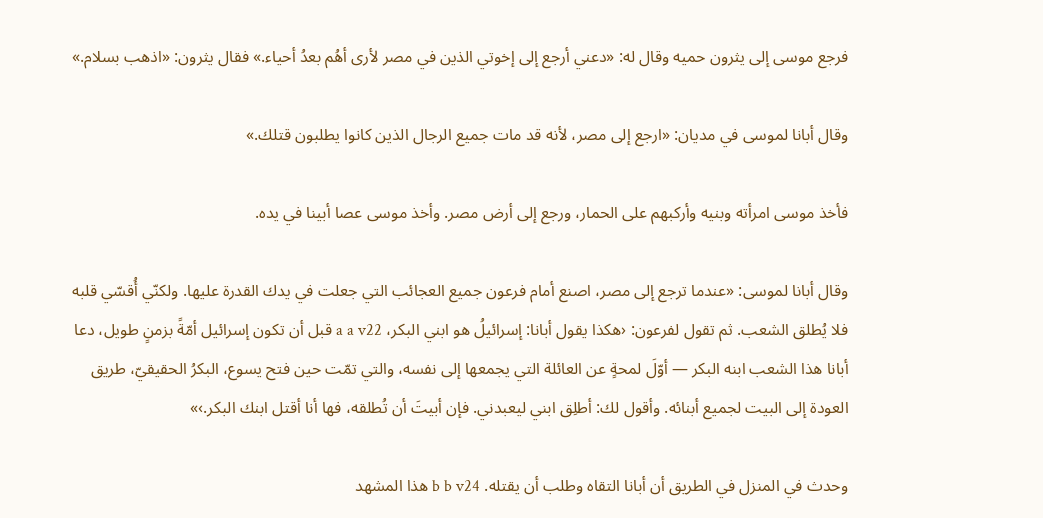فرجع موسى إلى يثرون حميه وقال له: «دعني أرجع إلى إخوتي الذين في مصر لأرى أهُم بعدُ أحياء.» فقال يثرون: «اذهب بسلام.»

وقال أبانا لموسى في مديان: «ارجع إلى مصر، لأنه قد مات جميع الرجال الذين كانوا يطلبون قتلك.»

فأخذ موسى امرأته وبنيه وأركبهم على الحمار، ورجع إلى أرض مصر. وأخذ موسى عصا أبينا في يده.

وقال أبانا لموسى: «عندما ترجع إلى مصر، اصنع أمام فرعون جميع العجائب التي جعلت في يدك القدرة عليها. ولكنّي أُقسّي قلبه فلا يُطلق الشعب. ثم تقول لفرعون: ‹هكذا يقول أبانا: إسرائيلُ هو ابني البكر، a a v22 قبل أن تكون إسرائيل أمّةً بزمنٍ طويل، دعا أبانا هذا الشعب ابنه البكر — أوّلَ لمحةٍ عن العائلة التي يجمعها إلى نفسه، والتي تمّت حين فتح يسوع، البكرُ الحقيقيّ، طريق العودة إلى البيت لجميع أبنائه. وأقول لك: أطلِق ابني ليعبدني. فإن أبيتَ أن تُطلقه، فها أنا أقتل ابنك البكر.›»

وحدث في المنزل في الطريق أن أبانا التقاه وطلب أن يقتله. b b v24 هذا المشهد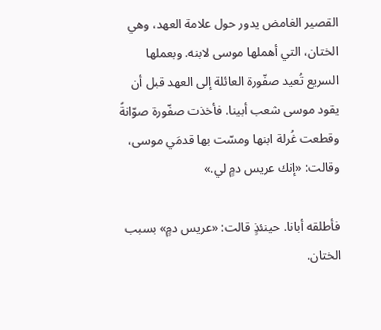القصير الغامض يدور حول علامة العهد، وهي الختان، التي أهملها موسى لابنه. وبعملها السريع تُعيد صفّورة العائلة إلى العهد قبل أن يقود موسى شعب أبينا. فأخذت صفّورة صوّانةً وقطعت غُرلة ابنها ومسّت بها قدمَي موسى، وقالت: «إنك عريس دمٍ لي.»

فأطلقه أبانا. حينئذٍ قالت: «عريس دمٍ» بسبب الختان.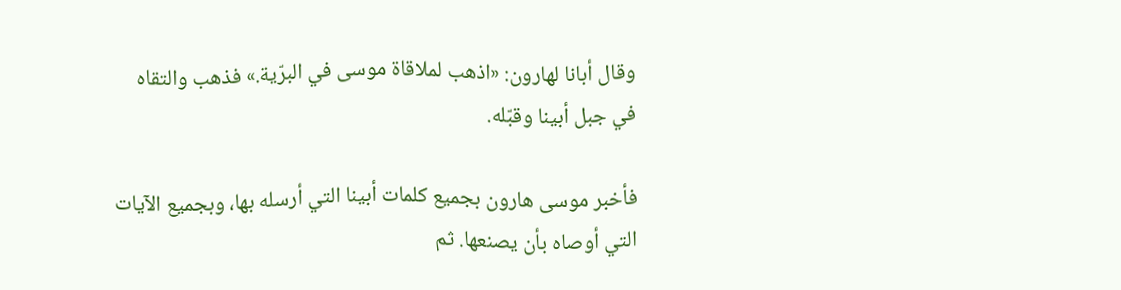وقال أبانا لهارون: «اذهب لملاقاة موسى في البرّية.» فذهب والتقاه في جبل أبينا وقبّله.

فأخبر موسى هارون بجميع كلمات أبينا التي أرسله بها، وبجميع الآيات التي أوصاه بأن يصنعها. ثم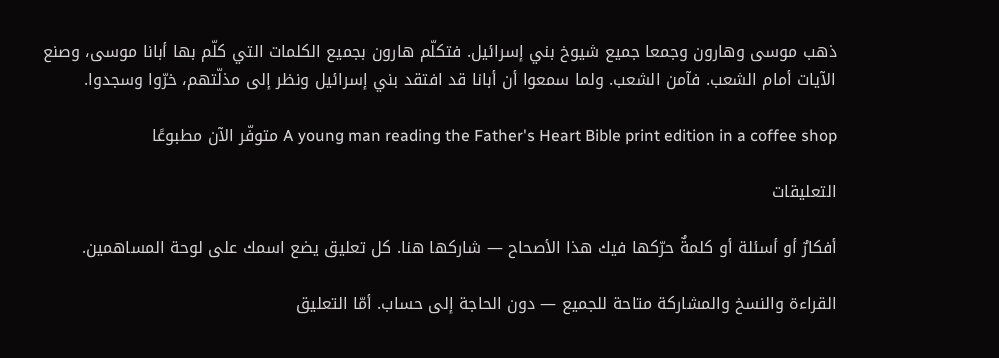ذهب موسى وهارون وجمعا جميع شيوخ بني إسرائيل. فتكلّم هارون بجميع الكلمات التي كلّم بها أبانا موسى، وصنع الآيات أمام الشعب. فآمن الشعب. ولما سمعوا أن أبانا قد افتقد بني إسرائيل ونظر إلى مذلّتهم، خرّوا وسجدوا.

A young man reading the Father's Heart Bible print edition in a coffee shop متوفّر الآن مطبوعًا

التعليقات

أفكارٌ أو أسئلة أو كلمةٌ حرّكها فيك هذا الأصحاح — شاركها هنا. كل تعليق يضع اسمك على لوحة المساهمين.

القراءة والنسخ والمشاركة متاحة للجميع — دون الحاجة إلى حساب. أمّا التعليق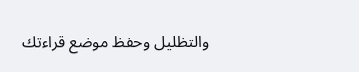والتظليل وحفظ موضع قراءتك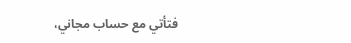فتأتي مع حساب مجاني،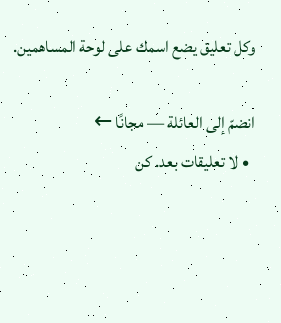وكل تعليق يضع اسمك على لوحة المساهمين.

انضمّ إلى العائلة — مجانًا ←
  • لا تعليقات بعد. كن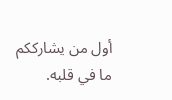أول من يشارككم ما في قلبه.